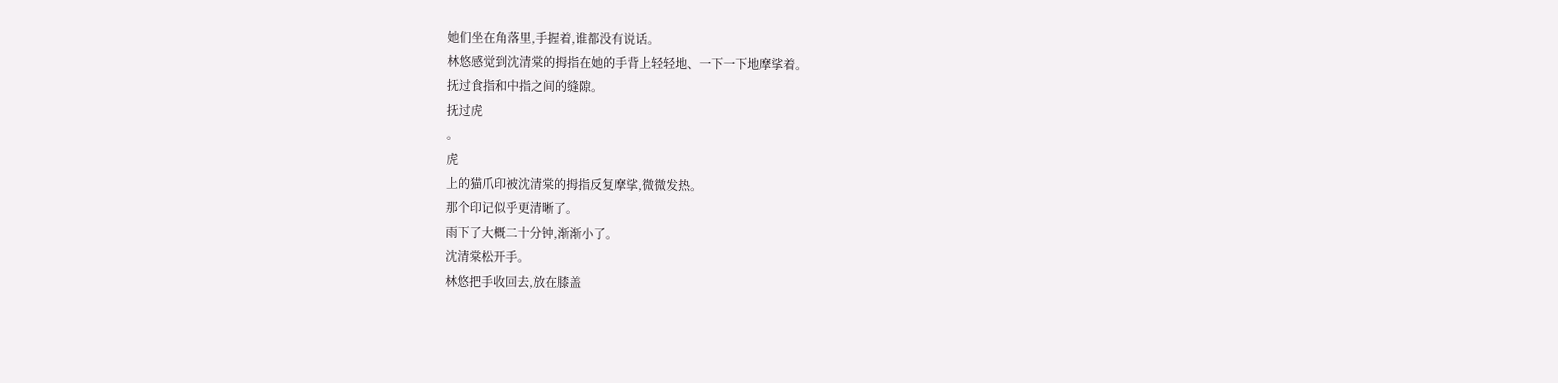她们坐在角落里,手握着,谁都没有说话。
林悠感觉到沈清棠的拇指在她的手背上轻轻地、一下一下地摩挲着。
抚过食指和中指之间的缝隙。
抚过虎
。
虎
上的猫爪印被沈清棠的拇指反复摩挲,微微发热。
那个印记似乎更清晰了。
雨下了大概二十分钟,渐渐小了。
沈清棠松开手。
林悠把手收回去,放在膝盖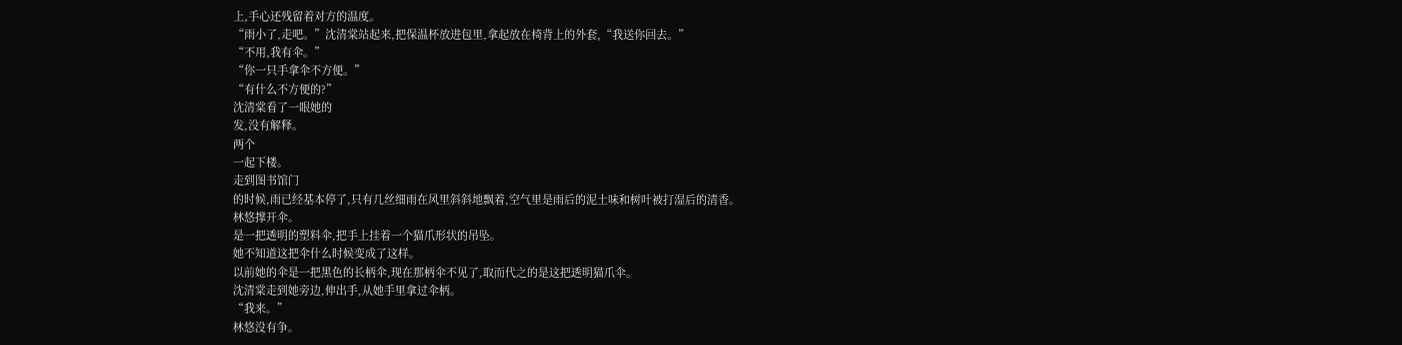上,手心还残留着对方的温度。
“雨小了,走吧。”沈清棠站起来,把保温杯放进包里,拿起放在椅背上的外套,“我送你回去。”
“不用,我有伞。”
“你一只手拿伞不方便。”
“有什么不方便的?”
沈清棠看了一眼她的
发,没有解释。
两个
一起下楼。
走到图书馆门
的时候,雨已经基本停了,只有几丝细雨在风里斜斜地飘着,空气里是雨后的泥土味和树叶被打湿后的清香。
林悠撑开伞。
是一把透明的塑料伞,把手上挂着一个猫爪形状的吊坠。
她不知道这把伞什么时候变成了这样。
以前她的伞是一把黑色的长柄伞,现在那柄伞不见了,取而代之的是这把透明猫爪伞。
沈清棠走到她旁边,伸出手,从她手里拿过伞柄。
“我来。”
林悠没有争。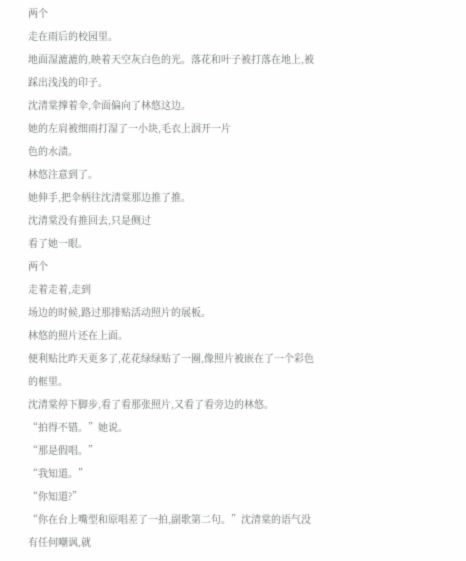两个
走在雨后的校园里。
地面湿漉漉的,映着天空灰白色的光。落花和叶子被打落在地上,被踩出浅浅的印子。
沈清棠撑着伞,伞面偏向了林悠这边。
她的左肩被细雨打湿了一小块,毛衣上洇开一片
色的水渍。
林悠注意到了。
她伸手,把伞柄往沈清棠那边推了推。
沈清棠没有推回去,只是侧过
看了她一眼。
两个
走着走着,走到
场边的时候,路过那排贴活动照片的展板。
林悠的照片还在上面。
便利贴比昨天更多了,花花绿绿贴了一圈,像照片被嵌在了一个彩色的框里。
沈清棠停下脚步,看了看那张照片,又看了看旁边的林悠。
“拍得不错。”她说。
“那是假唱。”
“我知道。”
“你知道?”
“你在台上嘴型和原唱差了一拍,副歌第二句。”沈清棠的语气没有任何嘲讽,就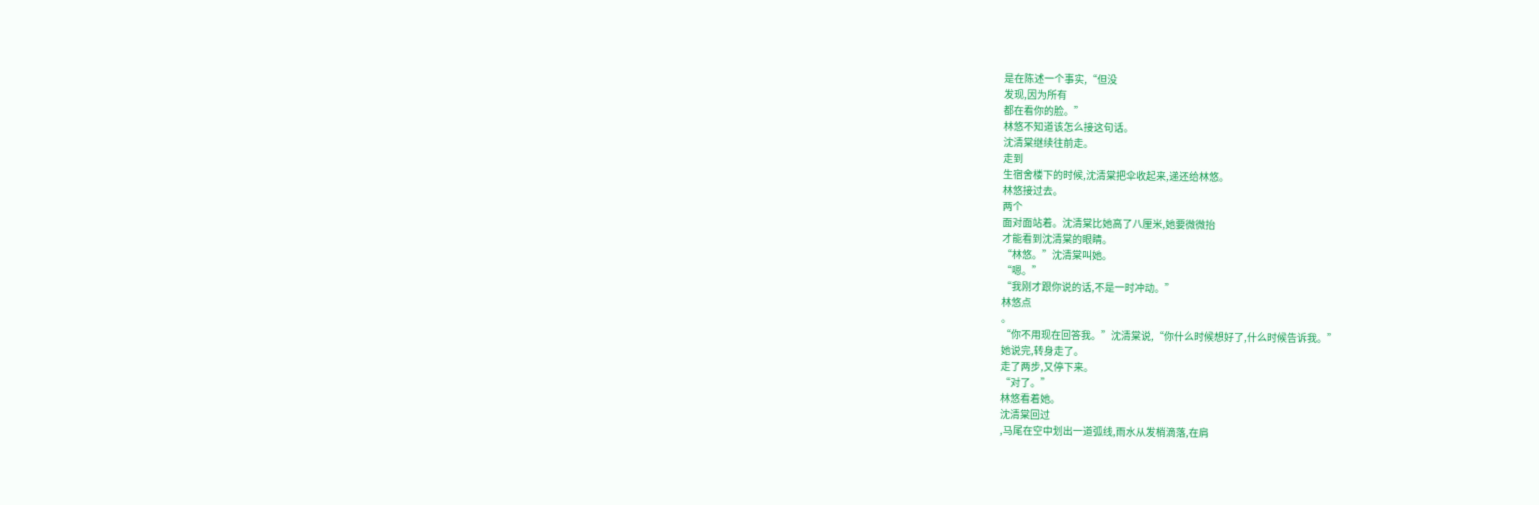是在陈述一个事实,“但没
发现,因为所有
都在看你的脸。”
林悠不知道该怎么接这句话。
沈清棠继续往前走。
走到
生宿舍楼下的时候,沈清棠把伞收起来,递还给林悠。
林悠接过去。
两个
面对面站着。沈清棠比她高了八厘米,她要微微抬
才能看到沈清棠的眼睛。
“林悠。”沈清棠叫她。
“嗯。”
“我刚才跟你说的话,不是一时冲动。”
林悠点
。
“你不用现在回答我。”沈清棠说,“你什么时候想好了,什么时候告诉我。”
她说完,转身走了。
走了两步,又停下来。
“对了。”
林悠看着她。
沈清棠回过
,马尾在空中划出一道弧线,雨水从发梢滴落,在肩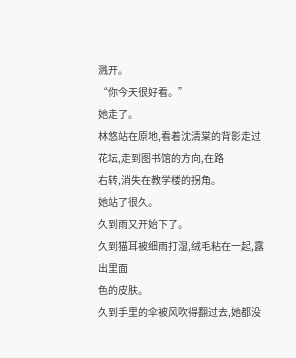溅开。
“你今天很好看。”
她走了。
林悠站在原地,看着沈清棠的背影走过花坛,走到图书馆的方向,在路
右转,消失在教学楼的拐角。
她站了很久。
久到雨又开始下了。
久到猫耳被细雨打湿,绒毛粘在一起,露出里面
色的皮肤。
久到手里的伞被风吹得翻过去,她都没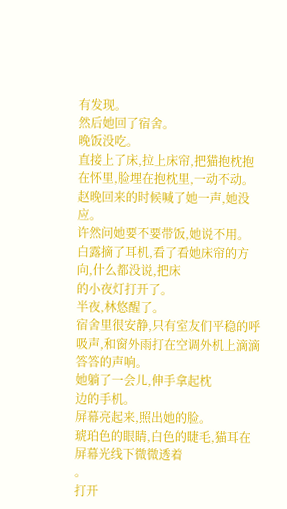有发现。
然后她回了宿舍。
晚饭没吃。
直接上了床,拉上床帘,把猫抱枕抱在怀里,脸埋在抱枕里,一动不动。
赵晚回来的时候喊了她一声,她没应。
许然问她要不要带饭,她说不用。
白露摘了耳机,看了看她床帘的方向,什么都没说,把床
的小夜灯打开了。
半夜,林悠醒了。
宿舍里很安静,只有室友们平稳的呼吸声,和窗外雨打在空调外机上滴滴答答的声响。
她躺了一会儿,伸手拿起枕
边的手机。
屏幕亮起来,照出她的脸。
琥珀色的眼睛,白色的睫毛,猫耳在屏幕光线下微微透着
。
打开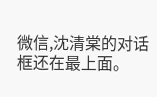微信,沈清棠的对话框还在最上面。